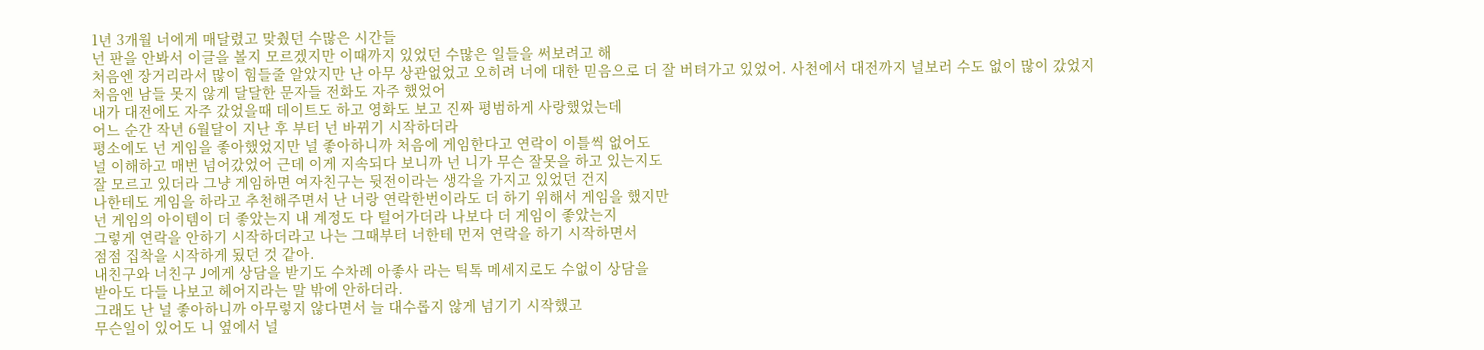1년 3개월 너에게 매달렸고 맞췄던 수많은 시간들
넌 판을 안봐서 이글을 볼지 모르겠지만 이때까지 있었던 수많은 일들을 써보려고 해
처음엔 장거리라서 많이 힘들줄 알았지만 난 아무 상관없었고 오히려 너에 대한 믿음으로 더 잘 버텨가고 있었어. 사천에서 대전까지 널보러 수도 없이 많이 갔었지
처음엔 남들 못지 않게 달달한 문자들 전화도 자주 했었어
내가 대전에도 자주 갔었을때 데이트도 하고 영화도 보고 진짜 평범하게 사랑했었는데
어느 순간 작년 6월달이 지난 후 부터 넌 바뀌기 시작하더라
평소에도 넌 게임을 좋아했었지만 널 좋아하니까 처음에 게임한다고 연락이 이틀씩 없어도
널 이해하고 매번 넘어갔었어 근데 이게 지속되다 보니까 넌 니가 무슨 잘못을 하고 있는지도
잘 모르고 있더라 그냥 게임하면 여자친구는 뒷전이라는 생각을 가지고 있었던 건지
나한테도 게임을 하라고 추천해주면서 난 너랑 연락한번이라도 더 하기 위해서 게임을 했지만
넌 게임의 아이템이 더 좋았는지 내 계정도 다 털어가더라 나보다 더 게임이 좋았는지
그렇게 연락을 안하기 시작하더라고 나는 그때부터 너한테 먼저 연락을 하기 시작하면서
점점 집착을 시작하게 됬던 것 같아.
내친구와 너친구 J에게 상담을 받기도 수차례 아좋사 라는 틱톡 메세지로도 수없이 상담을
받아도 다들 나보고 헤어지라는 말 밖에 안하더라.
그래도 난 널 좋아하니까 아무렇지 않다면서 늘 대수롭지 않게 넘기기 시작했고
무슨일이 있어도 니 옆에서 널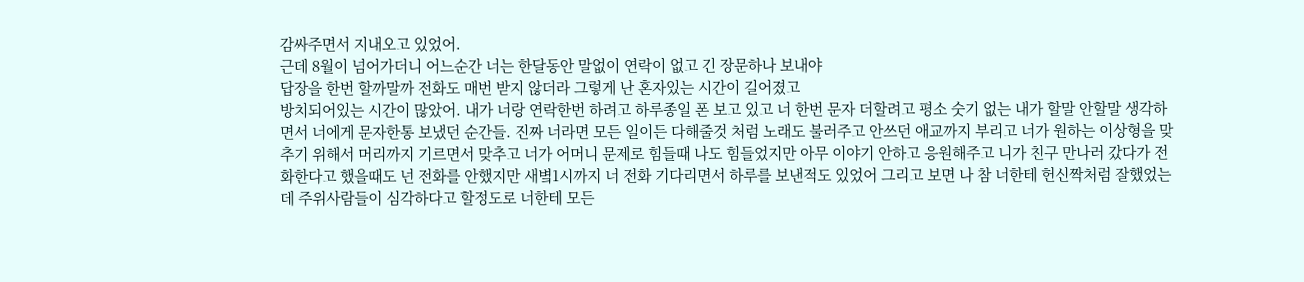감싸주면서 지내오고 있었어.
근데 8월이 넘어가더니 어느순간 너는 한달동안 말없이 연락이 없고 긴 장문하나 보내야
답장을 한번 할까말까 전화도 매번 받지 않더라 그렇게 난 혼자있는 시간이 길어졌고
방치되어있는 시간이 많았어. 내가 너랑 연락한번 하려고 하루종일 폰 보고 있고 너 한번 문자 더할려고 평소 숫기 없는 내가 할말 안할말 생각하면서 너에게 문자한통 보냈던 순간들. 진짜 너라면 모든 일이든 다해줄것 처럼 노래도 불러주고 안쓰던 애교까지 부리고 너가 원하는 이상형을 맞추기 위해서 머리까지 기르면서 맞추고 너가 어머니 문제로 힘들때 나도 힘들었지만 아무 이야기 안하고 응원해주고 니가 친구 만나러 갔다가 전화한다고 했을때도 넌 전화를 안했지만 새볔1시까지 너 전화 기다리면서 하루를 보낸적도 있었어 그리고 보면 나 참 너한테 헌신짝처럼 잘했었는데 주위사람들이 심각하다고 할정도로 너한테 모든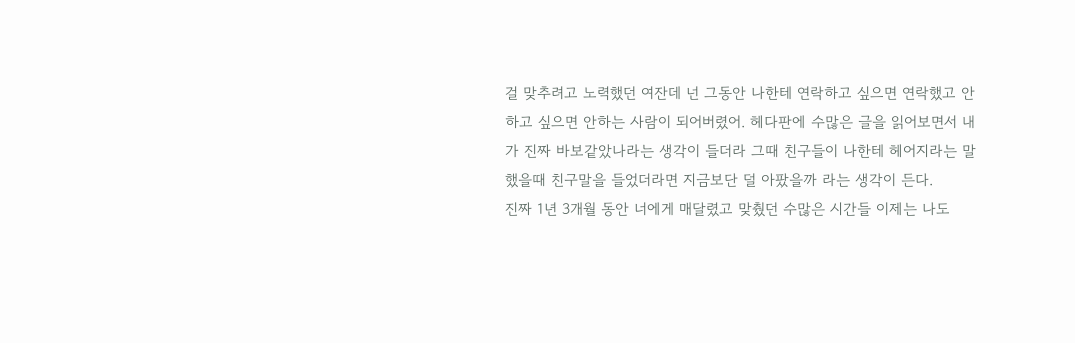걸 맞추려고 노력했던 여잔데 넌 그동안 나한테 연락하고 싶으면 연락했고 안하고 싶으면 안하는 사람이 되어버렸어. 헤다판에 수많은 글을 읽어보면서 내가 진짜 바보같았나라는 생각이 들더라 그때 친구들이 나한테 헤어지라는 말했을때 친구말을 들었더라면 지금보단 덜 아팠을까 라는 생각이 든다.
진짜 1년 3개월 동안 너에게 매달렸고 맞췄던 수많은 시간들 이제는 나도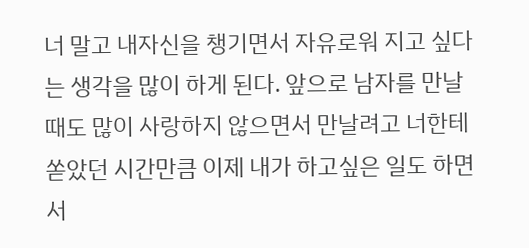너 말고 내자신을 챙기면서 자유로워 지고 싶다는 생각을 많이 하게 된다. 앞으로 남자를 만날때도 많이 사랑하지 않으면서 만날려고 너한테 쏟았던 시간만큼 이제 내가 하고싶은 일도 하면서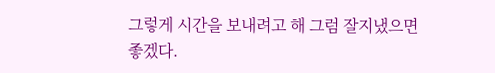그렇게 시간을 보내려고 해 그럼 잘지냈으면 좋겠다.